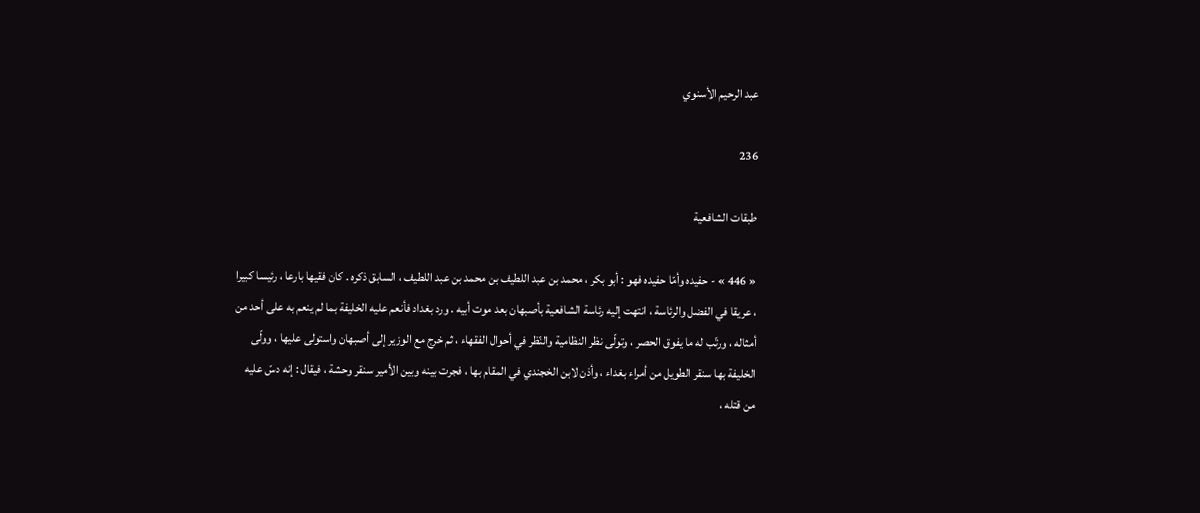عبد الرحيم الأسنوي

236

طبقات الشافعية

« 446 » - حفيده وأمّا حفيده فهو : أبو بكر ، محمد بن عبد اللطيف بن محمد بن عبد اللطيف ، السابق ذكره . كان فقيها بارعا ، رئيسا كبيرا ، عريقا في الفضل والرئاسة ، انتهت إليه رئاسة الشافعية بأصبهان بعد موت أبيه . ورد بغداد فأنعم عليه الخليفة بما لم ينعم به على أحد من أمثاله ، ورتّب له ما يفوق الحصر ، وتولّى نظر النظامية والنّظر في أحوال الفقهاء ، ثم خرج مع الوزير إلى أصبهان واستولى عليها ، وولّى الخليفة بها سنقر الطويل من أمراء بغداء ، وأذن لابن الخجندي في المقام بها ، فجرت بينه وبين الأمير سنقر وحشة ، فيقال : إنه دسّ عليه من قتله ،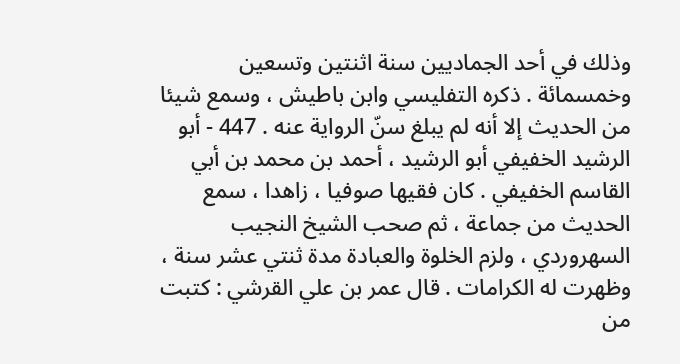وذلك في أحد الجماديين سنة اثنتين وتسعين وخمسمائة . ذكره التفليسي وابن باطيش ، وسمع شيئا من الحديث إلا أنه لم يبلغ سنّ الرواية عنه . 447 - أبو الرشيد الخفيفي أبو الرشيد ، أحمد بن محمد بن أبي القاسم الخفيفي . كان فقيها صوفيا ، زاهدا ، سمع الحديث من جماعة ، ثم صحب الشيخ النجيب السهروردي ، ولزم الخلوة والعبادة مدة ثنتي عشر سنة ، وظهرت له الكرامات . قال عمر بن علي القرشي : كتبت من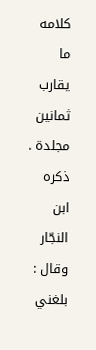كلامه ما يقارب ثمانين مجلدة . ذكره ابن النجّار وقال : بلغني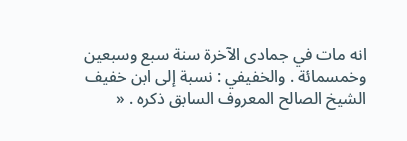انه مات في جمادى الآخرة سنة سبع وسبعين وخمسمائة . والخفيفي : نسبة إلى ابن خفيف الشيخ الصالح المعروف السابق ذكره . «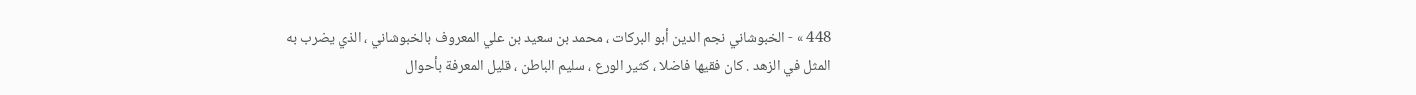448 » - الخبوشاني نجم الدين أبو البركات ، محمد بن سعيد بن علي المعروف بالخبوشاني ، الذي يضرب به المثل في الزهد . كان فقيها فاضلا ، كثير الورع ، سليم الباطن ، قليل المعرفة بأحوال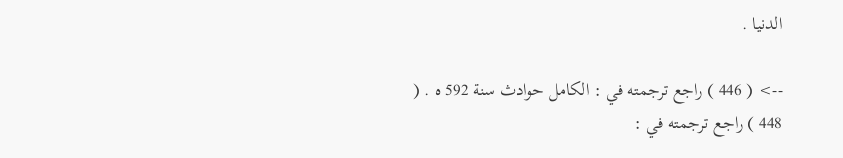الدنيا .

--> ( 446 ) راجع ترجمته في : الكامل حوادث سنة 592 ه . ( 448 ) راجع ترجمته في :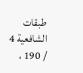طبقات الشافعية 4 / 190 ،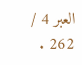العبر 4 / 262 .